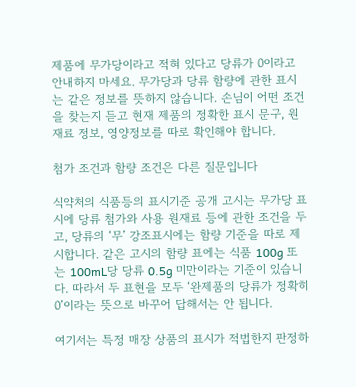제품에 무가당이라고 적혀 있다고 당류가 0이라고 안내하지 마세요. 무가당과 당류 함량에 관한 표시는 같은 정보를 뜻하지 않습니다. 손님이 어떤 조건을 찾는지 듣고 현재 제품의 정확한 표시 문구, 원재료 정보, 영양정보를 따로 확인해야 합니다.

첨가 조건과 함량 조건은 다른 질문입니다

식약처의 식품등의 표시기준 공개 고시는 무가당 표시에 당류 첨가와 사용 원재료 등에 관한 조건을 두고, 당류의 ‘무’ 강조표시에는 함량 기준을 따로 제시합니다. 같은 고시의 함량 표에는 식품 100g 또는 100mL당 당류 0.5g 미만이라는 기준이 있습니다. 따라서 두 표현을 모두 ‘완제품의 당류가 정확히 0’이라는 뜻으로 바꾸어 답해서는 안 됩니다.

여기서는 특정 매장 상품의 표시가 적법한지 판정하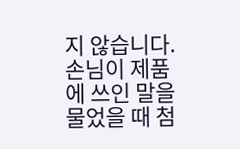지 않습니다. 손님이 제품에 쓰인 말을 물었을 때 첨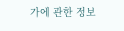가에 관한 정보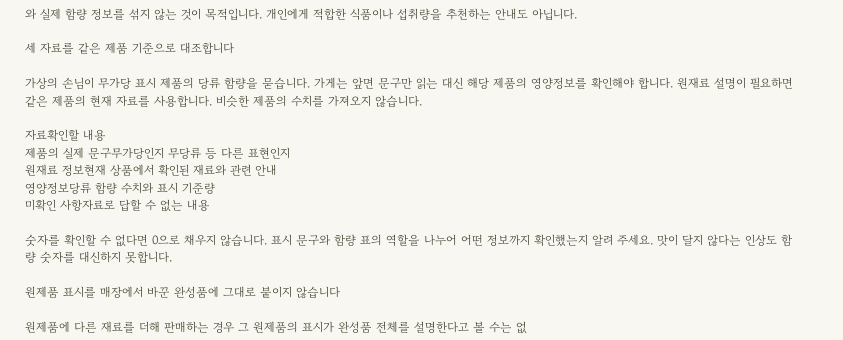와 실제 함량 정보를 섞지 않는 것이 목적입니다. 개인에게 적합한 식품이나 섭취량을 추천하는 안내도 아닙니다.

세 자료를 같은 제품 기준으로 대조합니다

가상의 손님이 무가당 표시 제품의 당류 함량을 묻습니다. 가게는 앞면 문구만 읽는 대신 해당 제품의 영양정보를 확인해야 합니다. 원재료 설명이 필요하면 같은 제품의 현재 자료를 사용합니다. 비슷한 제품의 수치를 가져오지 않습니다.

자료확인할 내용
제품의 실제 문구무가당인지 무당류 등 다른 표현인지
원재료 정보현재 상품에서 확인된 재료와 관련 안내
영양정보당류 함량 수치와 표시 기준량
미확인 사항자료로 답할 수 없는 내용

숫자를 확인할 수 없다면 0으로 채우지 않습니다. 표시 문구와 함량 표의 역할을 나누어 어떤 정보까지 확인했는지 알려 주세요. 맛이 달지 않다는 인상도 함량 숫자를 대신하지 못합니다.

원제품 표시를 매장에서 바꾼 완성품에 그대로 붙이지 않습니다

원제품에 다른 재료를 더해 판매하는 경우 그 원제품의 표시가 완성품 전체를 설명한다고 볼 수는 없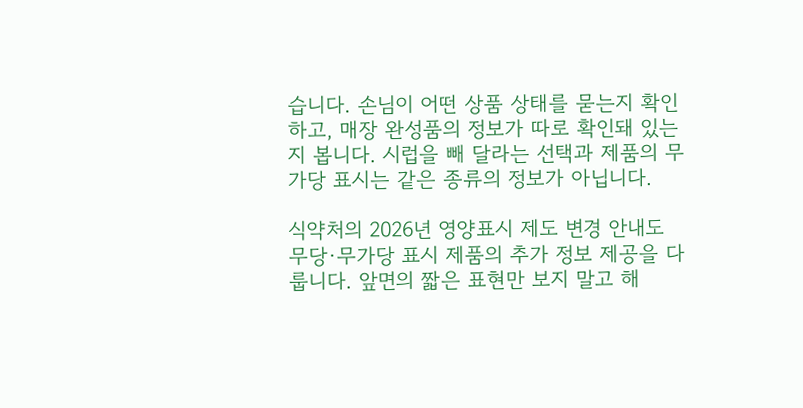습니다. 손님이 어떤 상품 상태를 묻는지 확인하고, 매장 완성품의 정보가 따로 확인돼 있는지 봅니다. 시럽을 빼 달라는 선택과 제품의 무가당 표시는 같은 종류의 정보가 아닙니다.

식약처의 2026년 영양표시 제도 변경 안내도 무당·무가당 표시 제품의 추가 정보 제공을 다룹니다. 앞면의 짧은 표현만 보지 말고 해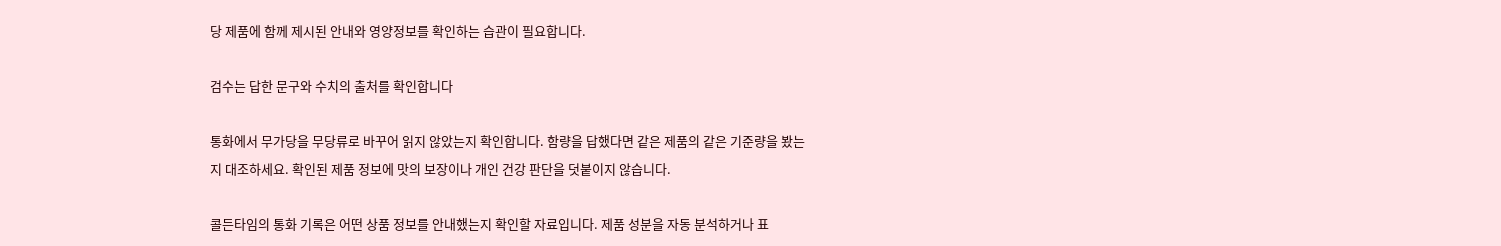당 제품에 함께 제시된 안내와 영양정보를 확인하는 습관이 필요합니다.

검수는 답한 문구와 수치의 출처를 확인합니다

통화에서 무가당을 무당류로 바꾸어 읽지 않았는지 확인합니다. 함량을 답했다면 같은 제품의 같은 기준량을 봤는지 대조하세요. 확인된 제품 정보에 맛의 보장이나 개인 건강 판단을 덧붙이지 않습니다.

콜든타임의 통화 기록은 어떤 상품 정보를 안내했는지 확인할 자료입니다. 제품 성분을 자동 분석하거나 표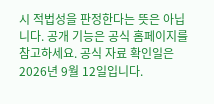시 적법성을 판정한다는 뜻은 아닙니다. 공개 기능은 공식 홈페이지를 참고하세요. 공식 자료 확인일은 2026년 9월 12일입니다.